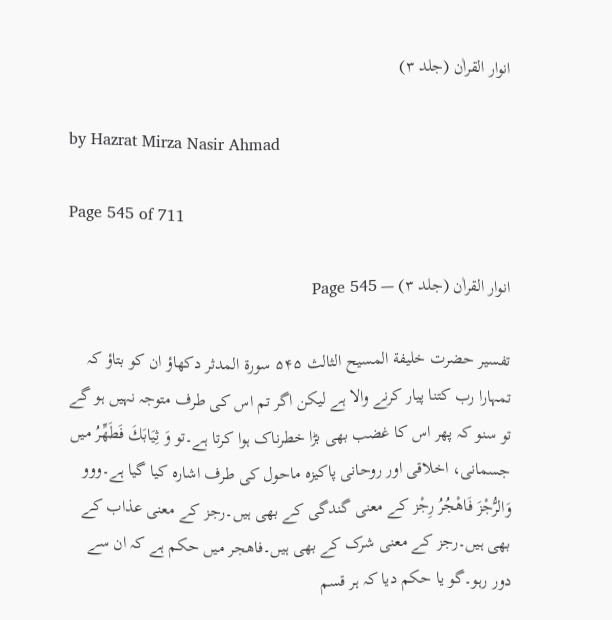انوار القراٰن (جلد ۳)

by Hazrat Mirza Nasir Ahmad

Page 545 of 711

انوار القراٰن (جلد ۳) — Page 545

تفسیر حضرت خلیفة المسیح الثالث ۵۴۵ سورة المدثر دکھاؤ ان کو بتاؤ کہ تمہارا رب کتنا پیار کرنے والا ہے لیکن اگر تم اس کی طرف متوجہ نہیں ہو گے تو سنو کہ پھر اس کا غضب بھی بڑا خطرناک ہوا کرتا ہے۔تو وَ ثِيَابَكَ فَطَهِّرُ میں جسمانی، اخلاقی اور روحانی پاکیزہ ماحول کی طرف اشارہ کیا گیا ہے۔ووو وَالرُّجْزَ فَاهْجُرُ رِجْز کے معنی گندگی کے بھی ہیں۔رجز کے معنی عذاب کے بھی ہیں۔رجز کے معنی شرک کے بھی ہیں۔فاهجر میں حکم ہے کہ ان سے دور رہو۔گو یا حکم دیا کہ ہر قسم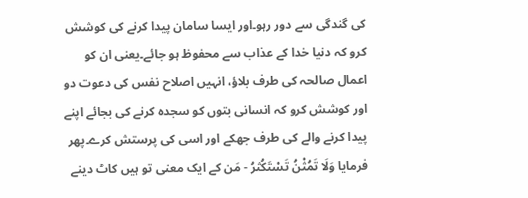کی گندگی سے دور رہو۔اور ایسا سامان پیدا کرنے کی کوشش کرو کہ دنیا خدا کے عذاب سے محفوظ ہو جائے۔یعنی ان کو اعمال صالحہ کی طرف بلاؤ، انہیں اصلاح نفس کی دعوت دو اور کوشش کرو کہ انسانی بتوں کو سجدہ کرنے کی بجائے اپنے پیدا کرنے والے کی طرف جھکے اور اسی کی پرستش کرے۔پھر فرمایا وَلَا تَمُثْنُ تَسْتَكُثرُ - مَن کے ایک معنی تو ہیں کاٹ دینے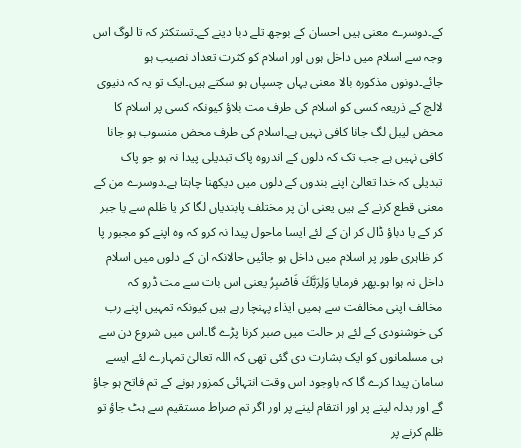کے۔دوسرے معنی ہیں احسان کے بوجھ تلے دبا دینے کے۔تستکثر کہ تا لوگ اس وجہ سے اسلام میں داخل ہوں اور اسلام کو کثرت تعداد نصیب ہو جائے۔دونوں مذکورہ بالا معنی یہاں چسپاں ہو سکتے ہیں۔ایک تو یہ کہ دنیوی لالچ کے ذریعہ کسی کو اسلام کی طرف مت بلاؤ کیونکہ کسی پر اسلام کا محض لیبل لگ جانا کافی نہیں ہے۔اسلام کی طرف محض منسوب ہو جانا کافی نہیں ہے جب تک کہ دلوں کے اندروہ پاک تبدیلی پیدا نہ ہو جو پاک تبدیلی کہ خدا تعالیٰ اپنے بندوں کے دلوں میں دیکھنا چاہتا ہے۔دوسرے من کے معنی قطع کرنے کے ہیں یعنی ان پر مختلف پابندیاں لگا کر یا ظلم سے یا جبر کر کے یا دباؤ ڈال کر ان کے لئے ایسا ماحول پیدا نہ کرو کہ وہ اپنے کو مجبور پا کر ظاہری طور پر اسلام میں داخل ہو جائیں حالانکہ ان کے دلوں میں اسلام داخل نہ ہوا ہو۔پھر فرمایا وَلِرَبَّكَ فَاصْبِرُ یعنی اس بات سے مت ڈرو کہ مخالف اپنی مخالفت سے ہمیں ایذاء پہنچا رہے ہیں کیونکہ تمہیں اپنے رب کی خوشنودی کے لئے ہر حالت میں صبر کرنا پڑے گا۔اس میں شروع دن سے ہی مسلمانوں کو ایک بشارت دی گئی تھی کہ اللہ تعالیٰ تمہارے لئے ایسے سامان پیدا کرے گا کہ باوجود اس وقت انتہائی کمزور ہونے کے تم فاتح ہو جاؤ گے اور بدلہ لینے پر اور انتقام لینے پر اور اگر تم صراط مستقیم سے ہٹ جاؤ تو ظلم کرنے پر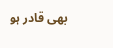بھی قادر ہو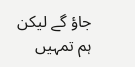جاؤ گے لیکن ہم تمہیں